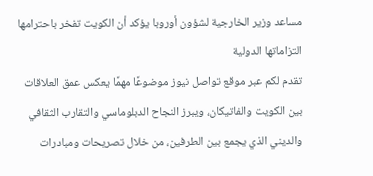مساعد وزير الخارجية لشؤون أوروبا يؤكد أن الكويت تفخر باحترامها التزاماتها الدولية
تقدم لكم عبر موقع تواصل نيوز موضوعًا مهمًا يعكس عمق العلاقات بين الكويت والفاتيكان، ويبرز النجاح الدبلوماسي والتقارب الثقافي والديني الذي يجمع بين الطرفين، من خلال تصريحات ومبادرات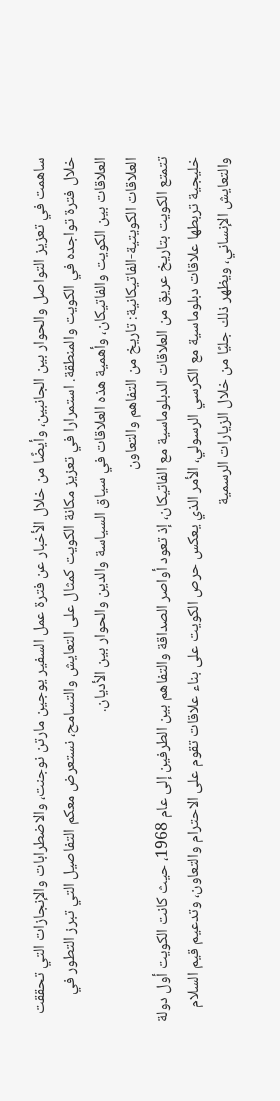ساهمت في تعزيز التواصل والحوار بين الجانبين، وأيضًا من خلال الأخبار عن فترة عمل السفير يوجين مارتن نوجنت، والاضطرابات والإنجازات التي تحققت خلال فترة تواجده في الكويت والمنطقة. استمرارا في تعزيز مكانة الكويت كمثال على التعايش والتسامح، نستعرض معكم التفاصيل التي تبرز التطور في العلاقات بين الكويت والفاتيكان، وأهمية هذه العلاقات في سياق السياسة والدين والحوار بين الأديان.
العلاقات الكويتية-الفاتيكانية: تاريخ من التفاهم والتعاون
تتمتع الكويت بتاريخ عريق من العلاقات الدبلوماسية مع الفاتيكان، إذ تعود أواصر الصداقة والتفاهم بين الطرفين إلى عام 1968، حيث كانت الكويت أول دولة خليجية تربطها علاقات دبلوماسية مع الكرسي الرسولي، الأمر الذي يعكس حرص الكويت على بناء علاقات تقوم على الاحترام والتعاون، وتدعيم قيم السلام والتعايش الإنساني، ويظهر ذلك جليًا من خلال الزيارات الرسمية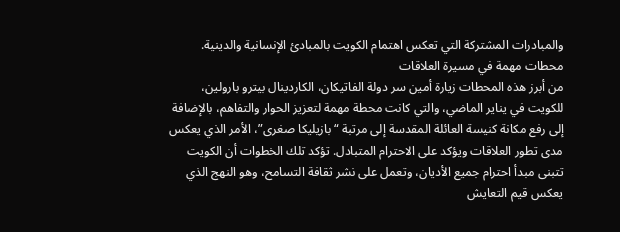والمبادرات المشتركة التي تعكس اهتمام الكويت بالمبادئ الإنسانية والدينية.
محطات مهمة في مسيرة العلاقات
من أبرز هذه المحطات زيارة أمين سر دولة الفاتيكان، الكاردينال بيترو بارولين، للكويت في يناير الماضي، والتي كانت محطة مهمة لتعزيز الحوار والتفاهم، بالإضافة إلى رفع مكانة كنيسة العائلة المقدسة إلى مرتبة “بازيليكا صغرى”، الأمر الذي يعكس مدى تطور العلاقات ويؤكد على الاحترام المتبادل. تؤكد تلك الخطوات أن الكويت تتبنى مبدأ احترام جميع الأديان، وتعمل على نشر ثقافة التسامح، وهو النهج الذي يعكس قيم التعايش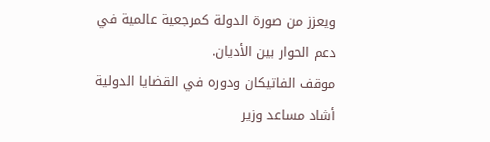ويعزز من صورة الدولة كمرجعية عالمية في دعم الحوار بين الأديان.
موقف الفاتيكان ودوره في القضايا الدولية
أشاد مساعد وزير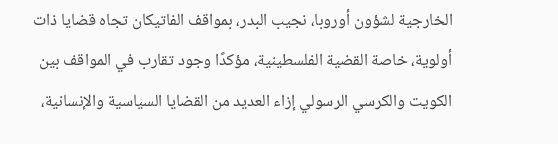الخارجية لشؤون أوروبا، نجيب البدر، بمواقف الفاتيكان تجاه قضايا ذات أولوية، خاصة القضية الفلسطينية، مؤكدًا وجود تقارب في المواقف بين الكويت والكرسي الرسولي إزاء العديد من القضايا السياسية والإنسانية،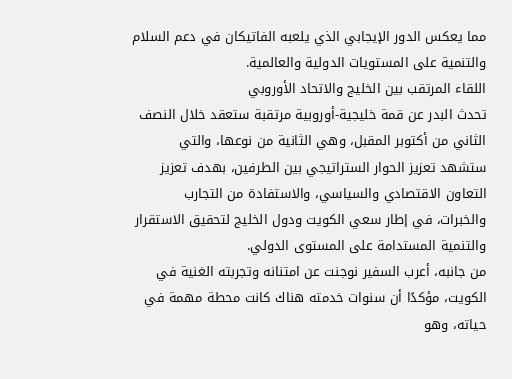مما يعكس الدور الإيجابي الذي يلعبه الفاتيكان في دعم السلام والتنمية على المستويات الدولية والعالمية.
اللقاء المرتقب بين الخليج والاتحاد الأوروبي
تحدث البدر عن قمة خليجية-أوروبية مرتقبة ستعقد خلال النصف الثاني من أكتوبر المقبل، وهي الثانية من نوعها، والتي ستشهد تعزيز الحوار الستراتيجي بين الطرفين، بهدف تعزيز التعاون الاقتصادي والسياسي، والاستفادة من التجارب والخبرات، في إطار سعي الكويت ودول الخليج لتحقيق الاستقرار والتنمية المستدامة على المستوى الدولي.
من جانبه، أعرب السفير نوجنت عن امتنانه وتجربته الغنية في الكويت، مؤكدًا أن سنوات خدمته هناك كانت محطة مهمة في حياته، وهو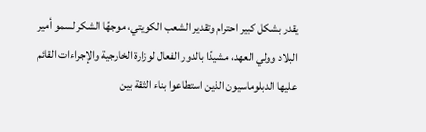يقدر بشكل كبير احترام وتقدير الشعب الكويتي، موجهًا الشكر لسمو أمير البلاد وولي العهد، مشيدًا بالدور الفعال لوزارة الخارجية والإجراءات القائم عليها الدبلوماسيون الذين استطاعوا بناء الثقة بين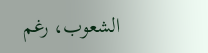الشعوب، رغم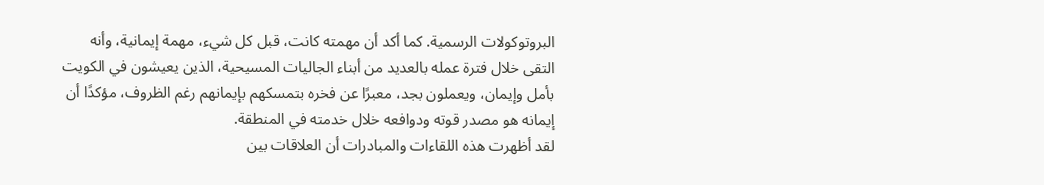البروتوكولات الرسمية. كما أكد أن مهمته كانت، قبل كل شيء، مهمة إيمانية، وأنه التقى خلال فترة عمله بالعديد من أبناء الجاليات المسيحية، الذين يعيشون في الكويت بأمل وإيمان، ويعملون بجد، معبرًا عن فخره بتمسكهم بإيمانهم رغم الظروف، مؤكدًا أن إيمانه هو مصدر قوته ودوافعه خلال خدمته في المنطقة.
لقد أظهرت هذه اللقاءات والمبادرات أن العلاقات بين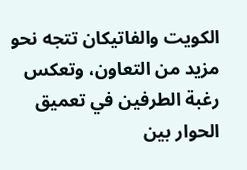الكويت والفاتيكان تتجه نحو مزيد من التعاون، وتعكس رغبة الطرفين في تعميق الحوار بين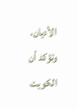الأديان، وتؤكد أن الكويت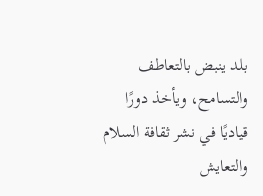بلد ينبض بالتعاطف والتسامح، ويأخذ دورًا قياديًا في نشر ثقافة السلام والتعايش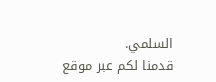السلمي.
قدمنا لكم عبر موقع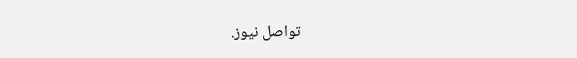تواصل نيوز.